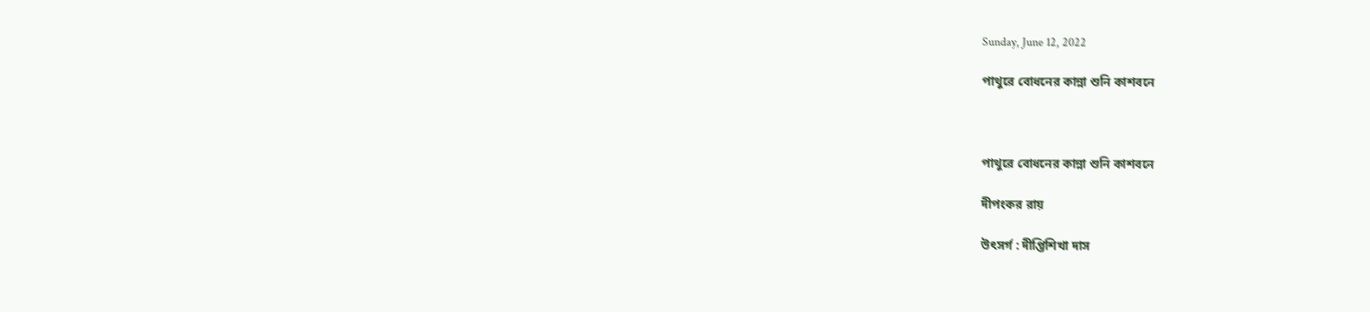Sunday, June 12, 2022

পাথুরে বোধনের কান্না শুনি কাশবনে



পাথুরে বোধনের কান্না শুনি কাশবনে

দীপংকর রায়‌

উৎসর্গ : দীপ্তিশিখা দাস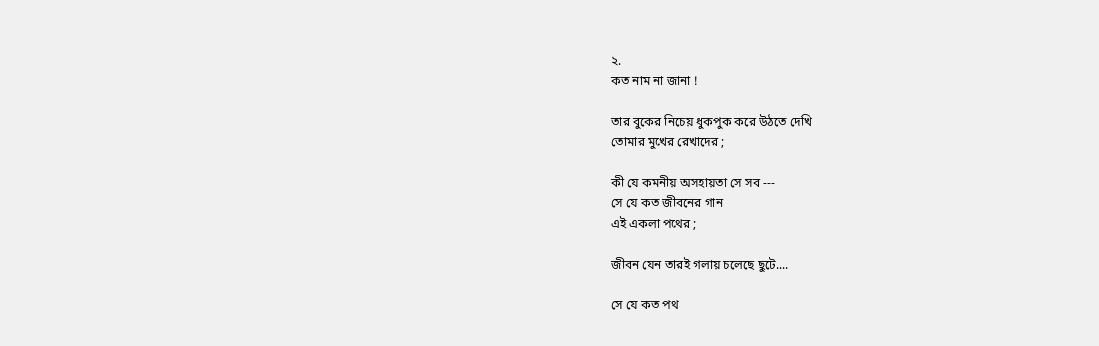২.
কত নাম না জানা !

তার বুকের নিচেয় ধুকপুক করে উঠতে দেখি
তোমার মুখের রেখাদের ;

কী যে কমনীয় অসহায়তা সে সব ---
সে যে কত জীবনের গান
এই একলা পথের ;

জীবন যেন তারই গলায় চলেছে ছুটে....

সে যে কত পথ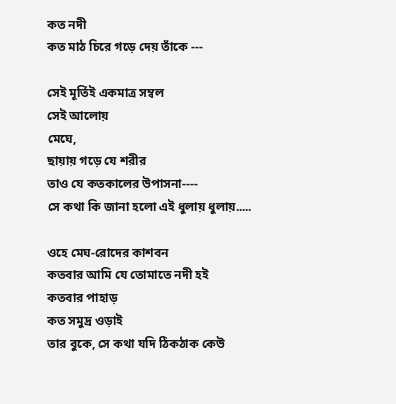কত নদী
কত মাঠ চিরে গড়ে দেয় তাঁকে ---

সেই মূর্তিই একমাত্র সম্বল
সেই আলোয়
মেঘে,
ছায়ায় গড়ে যে শরীর
তাও যে কতকালের উপাসনা----
সে কথা কি জানা হলো এই ধুলায় ধুলায়.....

ওহে মেঘ-রোদের কাশবন
কতবার আমি যে তোমাতে নদী হই
কতবার পাহাড়
কত সমুদ্র ওড়াই
তার বুকে, সে কথা যদি ঠিকঠাক কেউ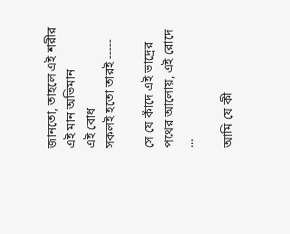জানতো, তাহলে এই শরীর
এই মান অভিমান
এই বোধ
সকলই হতো তারই -----

সে যে কাঁদে এই ভাদ্রের পথের আলোয়, এই রোদে ...

আমি যে কী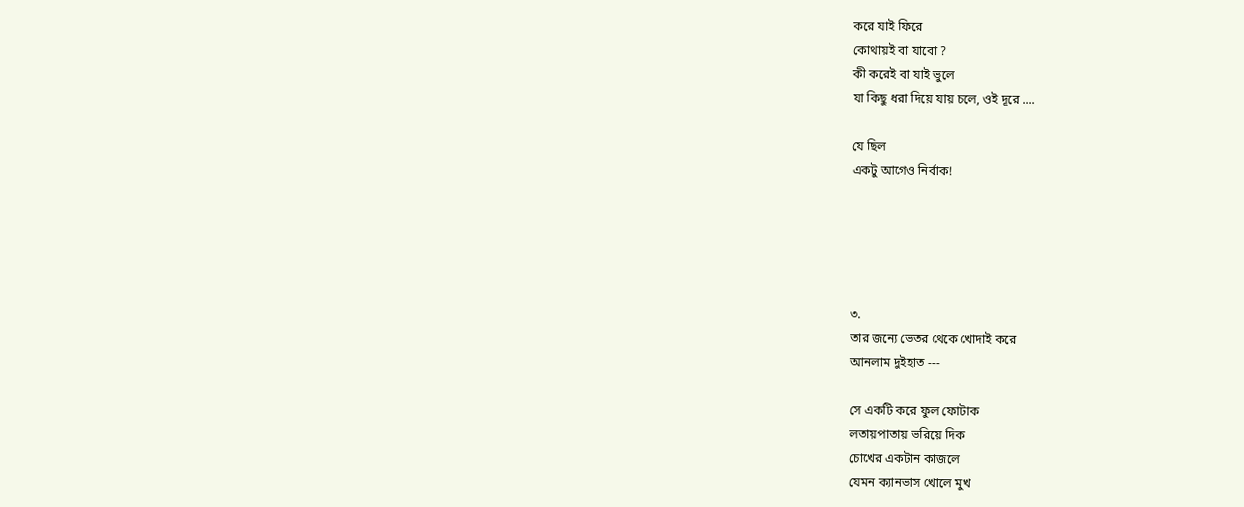করে যাই ফিরে
কোথায়ই বা যাবো ?
কী করেই বা যাই ভুলে
যা কিছু ধরা দিয়ে যায় চলে, ওই দূরে ....

যে ছিল
একটু আগেও নির্বাক!





৩.
তার জন্যে ভেতর থেকে খোদাই করে
আনলাম দুইহাত ---

সে একটি করে ফুল ফোটাক
লতায়পাতায় ভরিয়ে দিক
চোখের একটান কাজলে
যেমন ক্যানভাস খোলে মুখ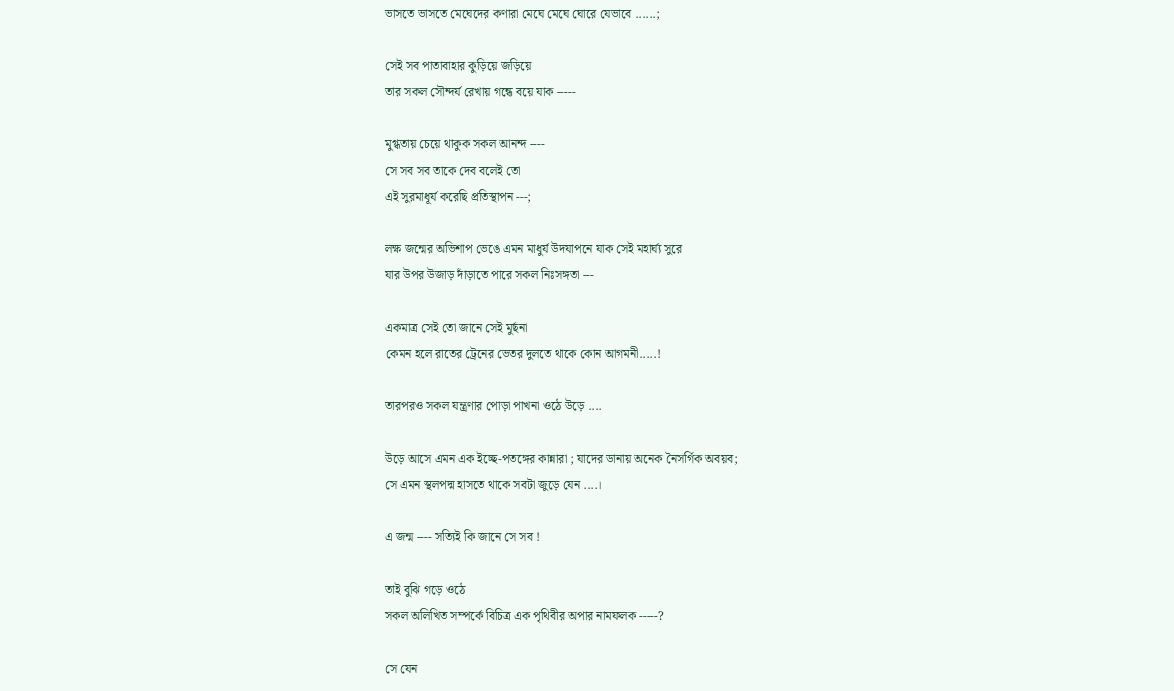ভাসতে ভাসতে মেঘেদের কণারা মেঘে মেঘে‌ ঘোরে‌ যেভাবে ......;

সেই সব পাতাবাহার‌ কুড়িয়ে জড়িয়ে
তার সকল সৌন্দর্য রেখায় গন্ধে বয়ে যাক -----

মুগ্ধতায় চেয়ে থাকুক সকল আনন্দ ----
সে সব সব তাকে দেব বলেই তো
এই সুরমাধূর্য করেছি প্রতিস্থাপন ---;

লক্ষ জন্মের অভিশাপ ভেঙে এমন মাধুর্য উদযাপনে যাক সেই মহার্ঘ্য সুরে
যার উপর উজাড় দাঁড়াতে পারে সকল নিঃসঙ্গতা ---

একমাত্র সেই তো জানে সেই মুর্ছনা
কেমন হলে রাতের ট্রেনের ভেতর দুলতে থাকে কোন আগমনী.....!

তারপরও সকল যন্ত্রণার পোড়া পাখনা ওঠে উড়ে‌ ....

উড়ে আসে এমন এক ইচ্ছে-পতঙ্গের কান্নারা ; যাদের ডানায় অনেক নৈসর্গিক অবয়ব;
সে এমন স্থলপদ্ম হাসতে থাকে সবটা জুড়ে যেন ....।

এ জন্ম ---- সত্যিই কি জানে সে সব !

তাই বুঝি গড়ে ওঠে
সকল অলিখিত সম্পর্কে বিচিত্র এক পৃথিবীর অপার নামফলক -----?

সে যেন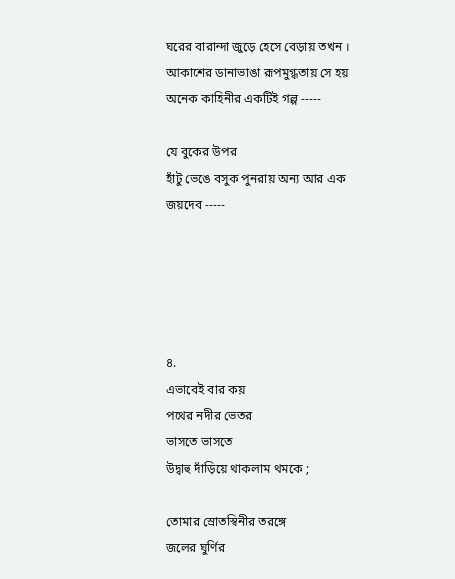ঘরের বারান্দা জুড়ে হেসে বেড়ায় তখন । আকাশের ডানাভাঙা রূপমুগ্ধতায় সে হয় অনেক কাহিনীর একটিই গল্প -----

যে ‌বুকের উপর
হাঁটু ভেঙে বসুক পুনরায় অন্য আর এক জয়দেব -----





৪.
এভাবেই বার কয়
পথের নদীর ভেতর
ভাসতে ভাসতে
উদ্বাহু দাঁড়িয়ে থাকলাম থমকে ;

তোমার স্রোতস্বিনীর তরঙ্গে
জলের ঘুর্ণির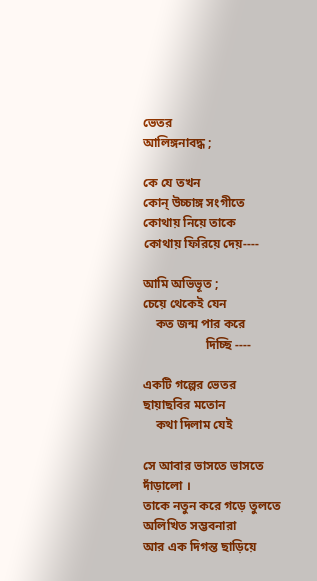ভেতর
আলিঙ্গনাবদ্ধ ;

কে যে তখন
কোন্ উচ্চাঙ্গ সংগীতে
কোথায় নিয়ে তাকে
কোথায় ফিরিয়ে দেয়‌----

আমি অভিভূত ;
চেয়ে থেকেই যেন
    কত জন্ম পার করে
                    দিচ্ছি ----

একটি গল্পের ভেতর
ছায়াছবির মতোন
    কথা দিলাম যেই

সে আবার ভাসতে ভাসতে দাঁড়ালো ।
তাকে নতুন করে গড়ে তুলতে অলিখিত সম্ভবনারা
আর এক দিগন্ত ছাড়িয়ে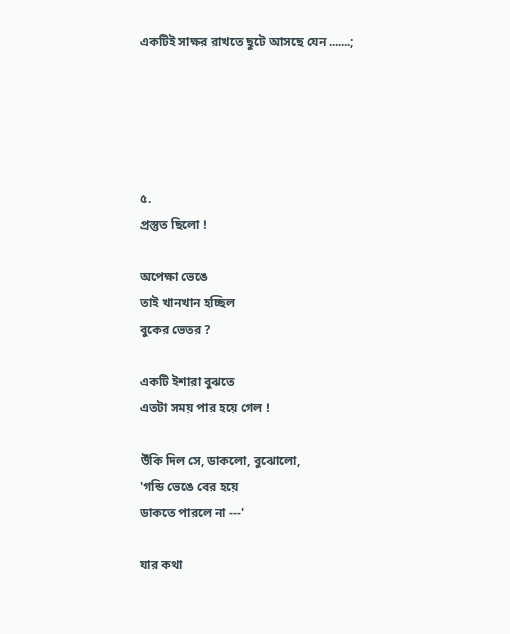একটিই সাক্ষর রাখতে ছুটে আসছে যেন .......;





৫.
প্রস্তুত ছিলো !

অপেক্ষা ভেঙে
তাই খানখান হচ্ছিল
বুকের ভেতর ?

একটি ইশারা বুঝতে
এতটা সময় পার হয়ে গেল !

উঁকি দিল সে, ডাকলো, বুঝোলো,
'গন্ডি ভেঙে বের হয়ে
ডাকতে‌ পারলে না ---'

যার কথা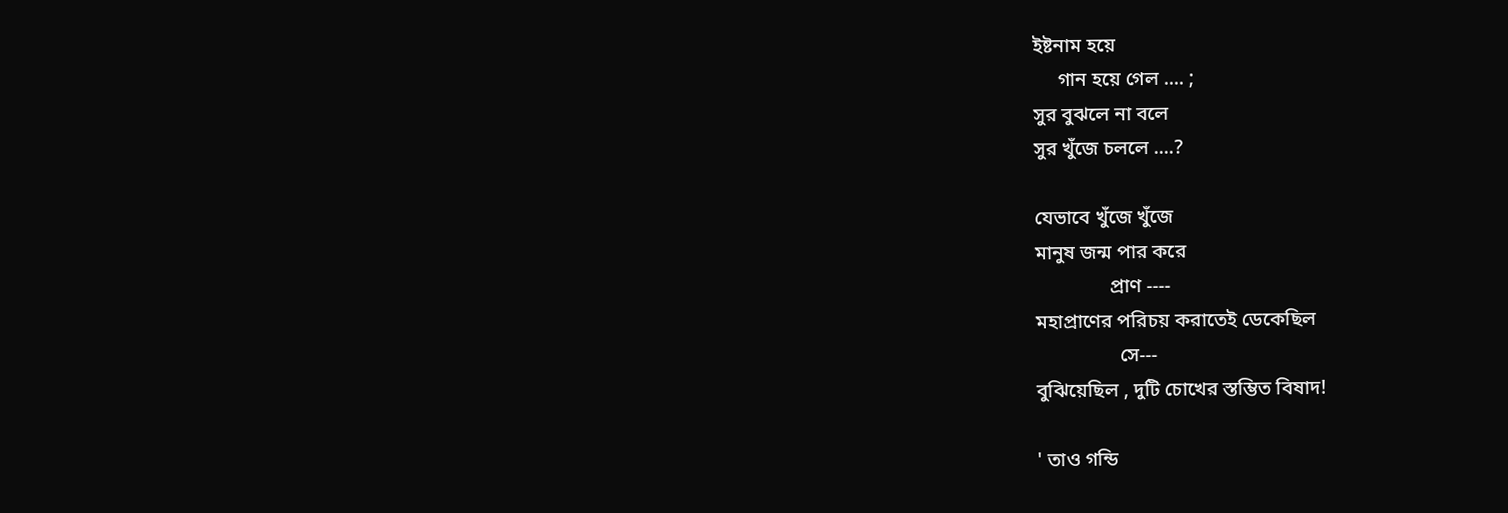ইষ্টনাম হয়ে
     গান হয়ে গেল .... ;
সুর বুঝলে না বলে
সুর খুঁজে চললে ....?

যেভাবে খুঁজে খুঁজে
মানুষ জন্ম পার করে
               প্রাণ ----
মহাপ্রাণের পরিচয় করাতেই ডেকেছিল
                 সে---
বুঝিয়েছিল , দুটি চোখের স্তম্ভিত বিষাদ‌!

' তাও গন্ডি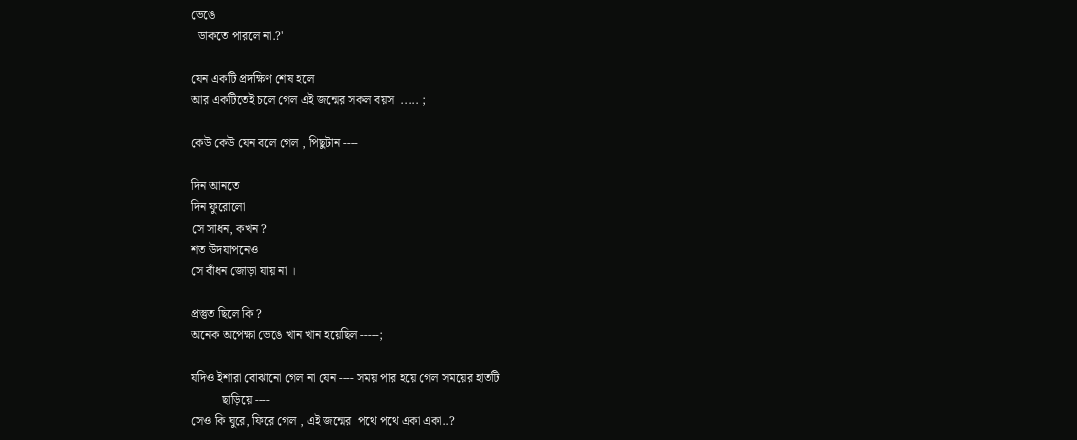ভেঙে
  ডাকতে পারলে‌ না.?'

যেন একটি প্রদক্ষিণ শেষ হলে
আর একটিতেই চলে গেল এই জন্মের সকল বয়স  ..... ;

কেউ কেউ যেন বলে গেল , পিছুটান ----

দিন আনতে
দিন ফুরোলো
সে সাধন, কখন ?
শত উদযাপনেও
সে বাঁধন জোড়া যায় না ।

প্রস্তুত ছিলে কি ?
অনেক অপেক্ষা ভেঙে খান খান হয়েছিল -----;

যদিও ইশারা বোঝানো গেল না যেন ---- সময় পার হয়ে গেল সময়ের হাতটি
          ছাড়িয়ে ----
সেও কি ঘুরে, ফিরে গেল , এই জন্মের  পথে পথে একা একা..?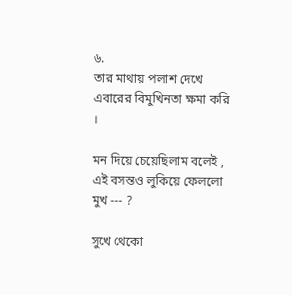৬.
তার মাথায় পলাশ দেখে
এবারের বিমুখিনতা ক্ষমা করি ।

মন দিয়ে চেয়েছিলাম বলেই ,
এই বসন্তও লুকিয়ে ফেললো মুখ --- ?

সুখে থেকো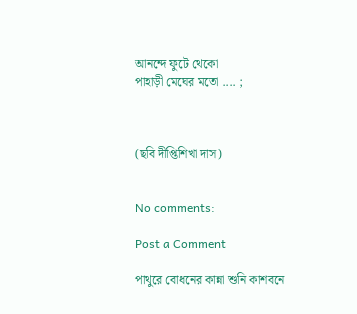আনন্দে ফুটে থেকো
পাহাড়ী মেঘের মতো .... ;



(ছবি দীপ্তিশিখা দাস)


No comments:

Post a Comment

পাথুরে বোধনের কান্না শুনি কাশবনে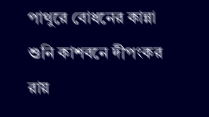পাথুরে বোধনের কান্না শুনি কাশবনে দীপংকর রায়‌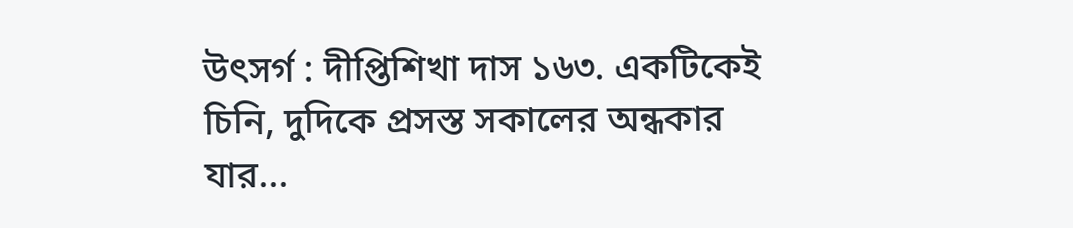উৎসর্গ : দীপ্তিশিখা দাস ১৬৩. একটিকেই চিনি, দুদিকে প্রসস্ত সকালের অন্ধকার যার...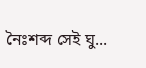নৈঃশব্দ সেই ঘু...